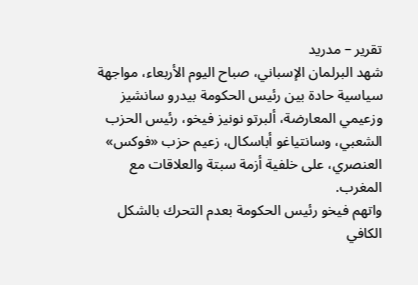تقرير – مدريد
شهد البرلمان الإسباني، صباح اليوم الأربعاء، مواجهة سياسية حادة بين رئيس الحكومة بيدرو سانشيز وزعيمي المعارضة، ألبرتو نونيز فيخو، رئيس الحزب الشعبي، وسانتياغو أباسكال، زعيم حزب «فوكس» العنصري، على خلفية أزمة سبتة والعلاقات مع المغرب.
واتهم فيخو رئيس الحكومة بعدم التحرك بالشكل الكافي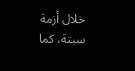خلال أزمة سبتة، كما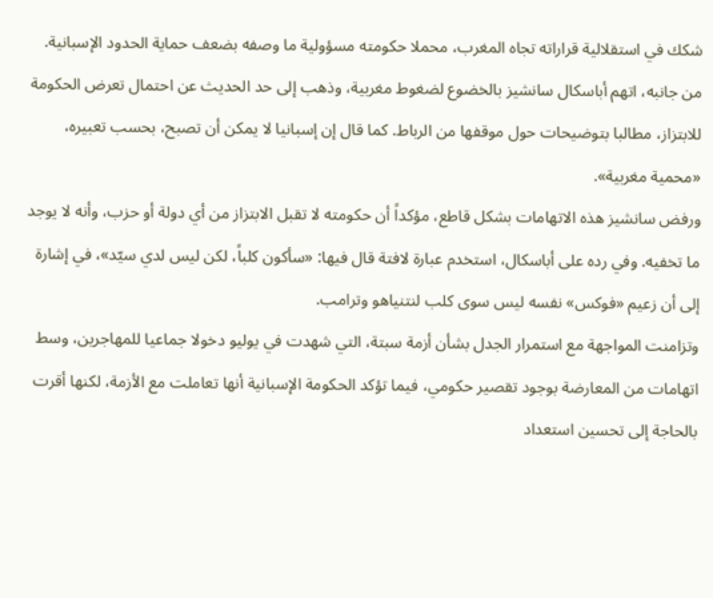شكك في استقلالية قراراته تجاه المغرب، محملا حكومته مسؤولية ما وصفه بضعف حماية الحدود الإسبانية.
من جانبه، اتهم أباسكال سانشيز بالخضوع لضغوط مغربية، وذهب إلى حد الحديث عن احتمال تعرض الحكومة للابتزاز، مطالبا بتوضيحات حول موقفها من الرباط. كما قال إن إسبانيا لا يمكن أن تصبح، بحسب تعبيره، «محمية مغربية».
ورفض سانشيز هذه الاتهامات بشكل قاطع، مؤكداً أن حكومته لا تقبل الابتزاز من أي دولة أو حزب، وأنه لا يوجد ما تخفيه. وفي رده على أباسكال، استخدم عبارة لافتة قال فيها: «سأكون كلباً، لكن ليس لدي سيّد»، في إشارة إلى أن زعيم «فوكس» نفسه ليس سوى كلب لنتنياهو وترامب.
وتزامنت المواجهة مع استمرار الجدل بشأن أزمة سبتة، التي شهدت في يوليو دخولا جماعيا للمهاجرين، وسط اتهامات من المعارضة بوجود تقصير حكومي، فيما تؤكد الحكومة الإسبانية أنها تعاملت مع الأزمة، لكنها أقرت بالحاجة إلى تحسين استعداد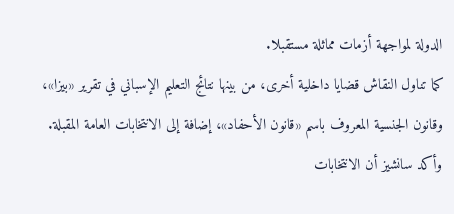الدولة لمواجهة أزمات مماثلة مستقبلا.
كما تناول النقاش قضايا داخلية أخرى، من بينها نتائج التعليم الإسباني في تقرير «بيزا»، وقانون الجنسية المعروف باسم «قانون الأحفاد»، إضافة إلى الانتخابات العامة المقبلة. وأكد سانشيز أن الانتخابات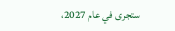ستجرى في عام 2027،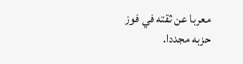معربا عن ثقته في فوز حزبه مجددا.